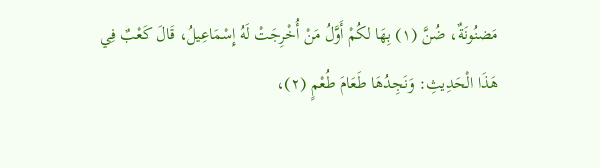مَضنُونَةٌ، ضُنَّ (١) بِهَا لكُمْ أَوَّلُ مَنْ أُخْرِجَتْ لَهُ إِسْمَاعِيلُ، قَالَ كَعْبٌ فِي هَذَا الْحَدِيثِ: وَنَجِدُهَا طَعَامَ طُعْمٍ (٢)،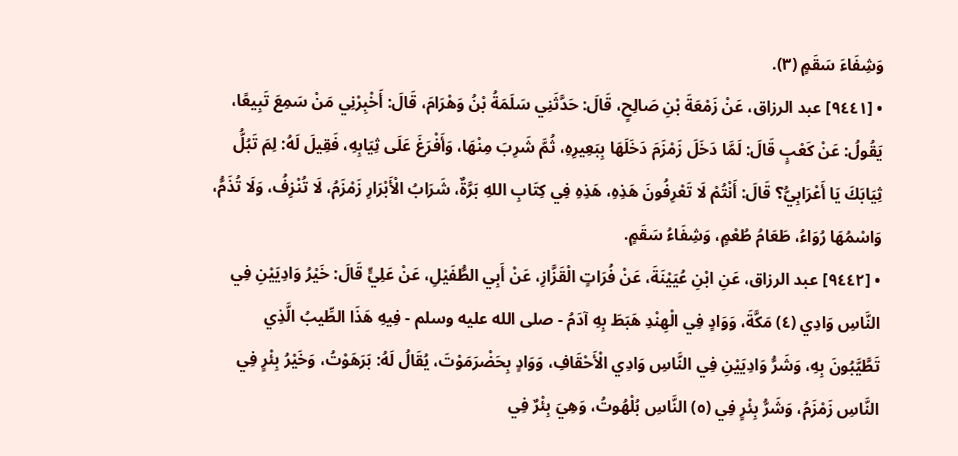وَشِفَاءَ سَقَمٍ (٣).
• [٩٤٤١] عبد الرزاق، عَنْ زَمْعَةَ بْنِ صَالِحٍ، قَالَ: حَدَّثَنِي سَلَمَةُ بْنُ وَهْرَامَ، قَالَ: أَخْبِرْنِي مَنْ سَمِعَ تَبِيعًا، يَقُولُ: عَنْ كَعْبٍ قَالَ: لَمَّا دَخَلَ زَمْزَمَ دَخَلَهَا بِبَعِيرِهِ، ثُمَّ شَرِبَ مِنْهَا، وَأَفْرَغَ عَلَى ثِيَابِهِ، فَقِيلَ لَهُ: لِمَ تَبُلُّ ثِيَابَكَ يَا أَعْرَابِيُّ؟ قَالَ: أَنْتُمْ لَا تَعْرِفُونَ هَذِهِ، هَذِهِ فِي كِتَابِ اللهِ بَرَّةٌ، شَرَابُ الْأَبْرَارِ زَمْزَمُ، لَا تُنْزِفُ، وَلَا تُذَمُّ، وَاسْمُهَا رُوَاءُ، طَعَامُ طُعْمٍ، وَشِفَاءُ سَقَمٍ.
• [٩٤٤٢] عبد الرزاق، عَنِ ابْنِ عُيَيْنَةَ، عَنْ فُرَاتٍ الْقَزَّازِ، عَنْ أَبِي الطُّفَيْلِ، عَنْ عَلِيٍّ قَالَ: خَيْرُ وَادِيَيْنِ فِي النَّاسِ وَادِي (٤) مَكَّةَ، وَوَادٍ فِي الْهِنْدِ هَبَطَ بِهِ آدَمُ - صلى الله عليه وسلم - فِيهِ هَذَا الطِّيبُ الَّذِي تَطَّيَّبُونَ بِهِ، وَشَرُّ وَادِيَيْنِ فِي النَّاسِ وَادِي الْأَحْقَافِ، وَوَادٍ بِحَضْرَمَوْتَ، يُقَالُ لَهُ: بَرَهَوْتُ، وَخَيْرُ بِئْرٍ فِي النَّاسِ زَمْزَمُ، وَشَرُّ بِئْرٍ فِي (٥) النَّاسِ بُلْهُوتُ، وَهِيَ بِئْرٌ فِي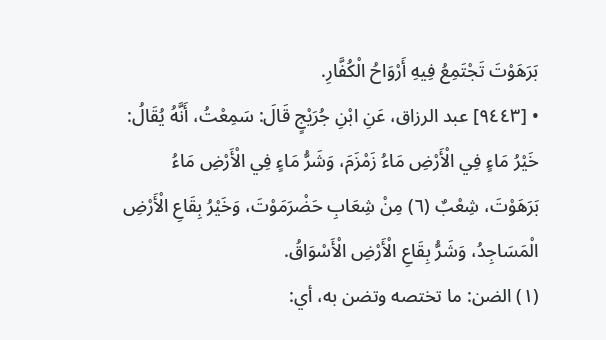بَرَهَوْتَ تَجْتَمِعُ فِيهِ أَرْوَاحُ الْكُفَّارِ.
• [٩٤٤٣] عبد الرزاق، عَنِ ابْنِ جُرَيْجٍ قَالَ: سَمِعْتُ، أَنَّهُ يُقَالُ: خَيْرُ مَاءٍ فِي الْأَرْضِ مَاءُ زَمْزَمَ، وَشَرُّ مَاءٍ فِي الْأَرْضِ مَاءُ بَرَهَوْتَ، شِعْبٌ (٦) مِنْ شِعَابِ حَضْرَمَوْتَ، وَخَيْرُ بِقَاعِ الْأَرْضِ الْمَسَاجِدُ، وَشَرُّ بِقَاعِ الْأَرْضِ الْأَسْوَاقُ.
(١) الضن: ما تختصه وتضن به، أي: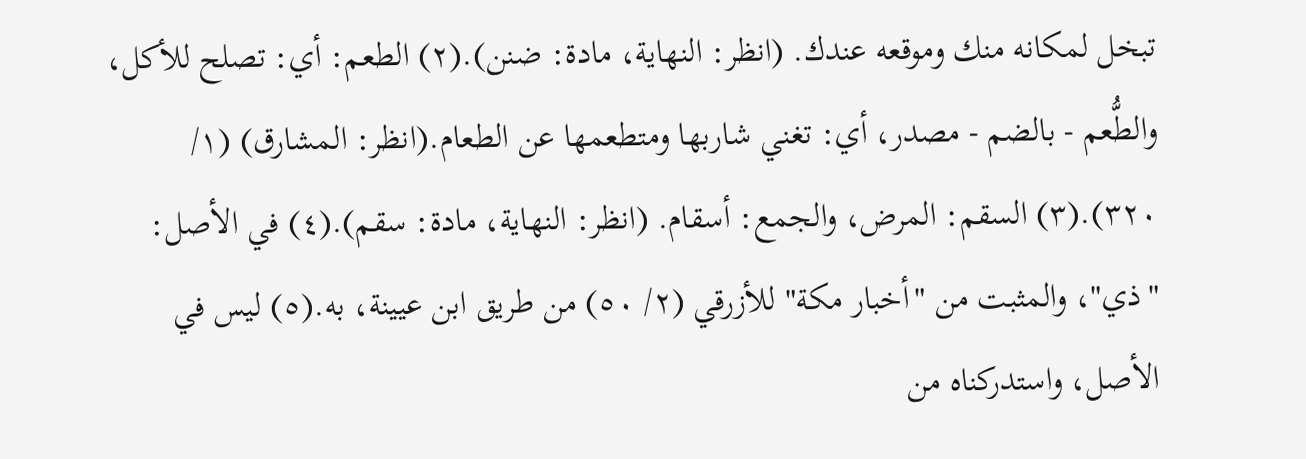تبخل لمكانه منك وموقعه عندك. (انظر: النهاية، مادة: ضنن).(٢) الطعم: أي: تصلح للأكل، والطُّعم - بالضم - مصدر، أي: تغني شاربها ومتطعمها عن الطعام.(انظر: المشارق) (١/ ٣٢٠).(٣) السقم: المرض، والجمع: أسقام. (انظر: النهاية، مادة: سقم).(٤) في الأصل: "ذي"، والمثبت من "أخبار مكة" للأزرقي (٢/ ٥٠) من طريق ابن عيينة، به.(٥) ليس في الأصل، واستدركناه من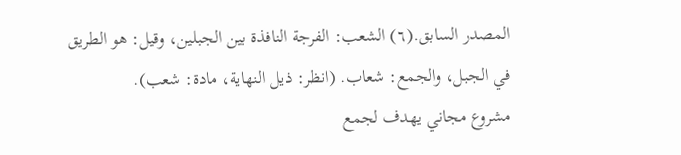المصدر السابق.(٦) الشعب: الفرجة النافذة بين الجبلين، وقيل: هو الطريق في الجبل، والجمع: شعاب. (انظر: ذيل النهاية، مادة: شعب).
مشروع مجاني يهدف لجمع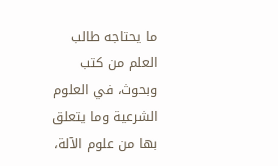ما يحتاجه طالب العلم من كتب وبحوث، في العلوم الشرعية وما يتعلق بها من علوم الآلة،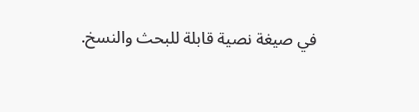في صيغة نصية قابلة للبحث والنسخ.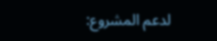لدعم المشروع: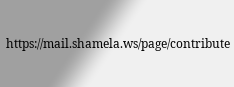https://mail.shamela.ws/page/contribute